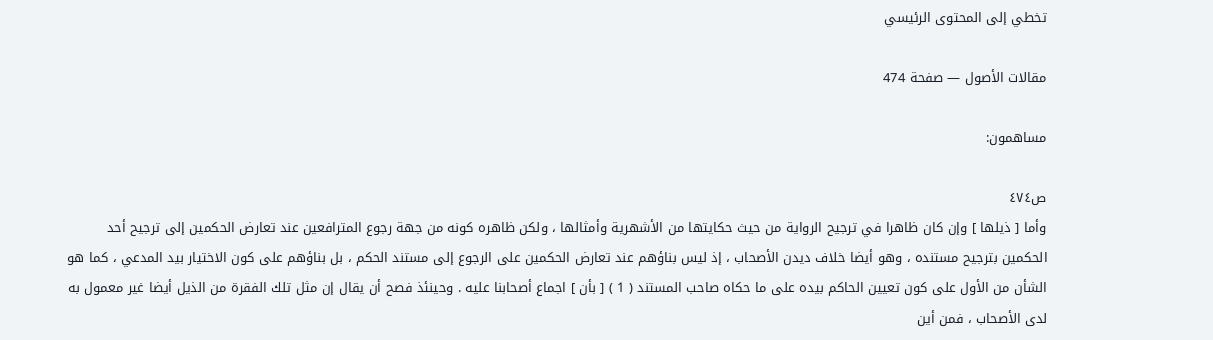تخطي إلى المحتوى الرئيسي

مقالات الأصول — صفحة 474

مساهمون:

ص٤٧٤
وأما [ ذيلها ] وإن كان ظاهرا في ترجيح الرواية من حيث حكايتها من الأشهرية وأمثالها ، ولكن ظاهره كونه من جهة رجوع المترافعين عند تعارض الحكمين إلى ترجيح أحد الحكمين بترجيح مستنده ، وهو أيضا خلاف ديدن الأصحاب ، إذ ليس بناؤهم عند تعارض الحكمين على الرجوع إلى مستند الحكم ، بل بناؤهم على كون الاختيار بيد المدعي ، كما هو الشأن من الأول على كون تعيين الحاكم بيده على ما حكاه صاحب المستند ( 1 ) [ بأن ] اجماع أصحابنا عليه . وحينئذ فصح أن يقال إن مثل تلك الفقرة من الذيل أيضا غير معمول به لدى الأصحاب ، فمن أين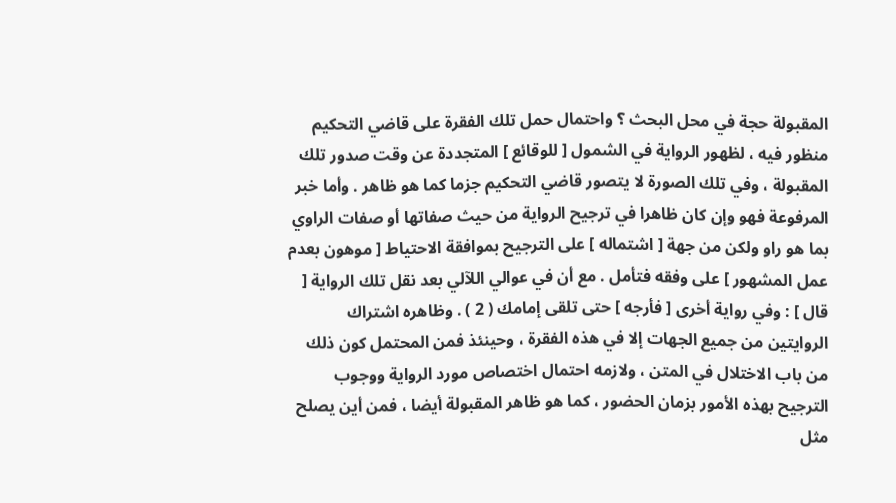المقبولة حجة في محل البحث ؟ واحتمال حمل تلك الفقرة على قاضي التحكيم منظور فيه ، لظهور الرواية في الشمول [ للوقائع ] المتجددة عن وقت صدور تلك المقبولة ، وفي تلك الصورة لا يتصور قاضي التحكيم جزما كما هو ظاهر . وأما خبر المرفوعة فهو وإن كان ظاهرا في ترجيح الرواية من حيث صفاتها أو صفات الراوي بما هو راو ولكن من جهة [ اشتماله ] على الترجيح بموافقة الاحتياط [ موهون بعدم عمل المشهور ] على وفقه فتأمل . مع أن في عوالي اللآلي بعد نقل تلك الرواية [ قال ] : وفي رواية أخرى [ فأرجه ] حتى تلقى إمامك ( 2 ) . وظاهره اشتراك الروايتين من جميع الجهات إلا في هذه الفقرة ، وحينئذ فمن المحتمل كون ذلك من باب الاختلال في المتن ، ولازمه احتمال اختصاص مورد الرواية ووجوب الترجيح بهذه الأمور بزمان الحضور ، كما هو ظاهر المقبولة أيضا ، فمن أين يصلح مثل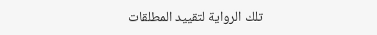تلك الرواية لتقييد المطلقات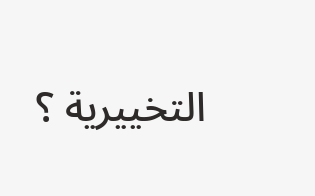التخييرية ؟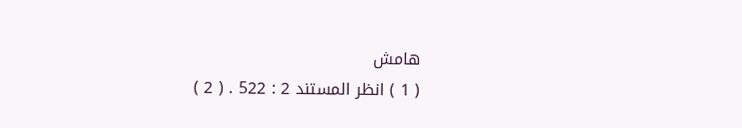هامش
( 1 ) انظر المستند 2 : 522 . ( 2 )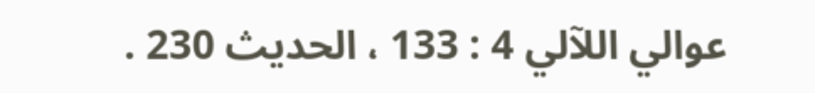عوالي اللآلي 4 : 133 ، الحديث 230 .